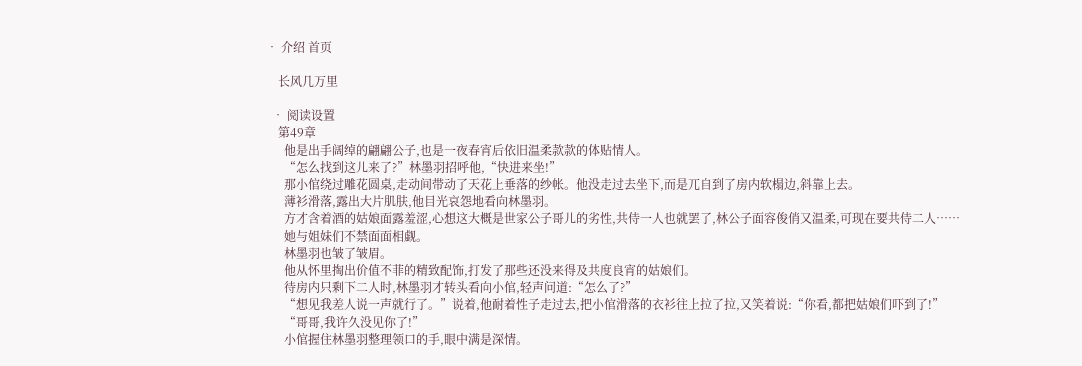• 介绍 首页

    长风几万里

  • 阅读设置
    第49章
      他是出手阔绰的翩翩公子,也是一夜春宵后依旧温柔款款的体贴情人。
      “怎么找到这儿来了?”林墨羽招呼他,“快进来坐!”
      那小倌绕过雕花圆桌,走动间带动了天花上垂落的纱帐。他没走过去坐下,而是兀自到了房内软榻边,斜靠上去。
      薄衫滑落,露出大片肌肤,他目光哀怨地看向林墨羽。
      方才含着酒的姑娘面露羞涩,心想这大概是世家公子哥儿的劣性,共侍一人也就罢了,林公子面容俊俏又温柔,可现在要共侍二人……
      她与姐妹们不禁面面相觑。
      林墨羽也皱了皱眉。
      他从怀里掏出价值不菲的精致配饰,打发了那些还没来得及共度良宵的姑娘们。
      待房内只剩下二人时,林墨羽才转头看向小倌,轻声问道:“怎么了?”
      “想见我差人说一声就行了。”说着,他耐着性子走过去,把小倌滑落的衣衫往上拉了拉,又笑着说:“你看,都把姑娘们吓到了!”
      “哥哥,我许久没见你了!”
      小倌握住林墨羽整理领口的手,眼中满是深情。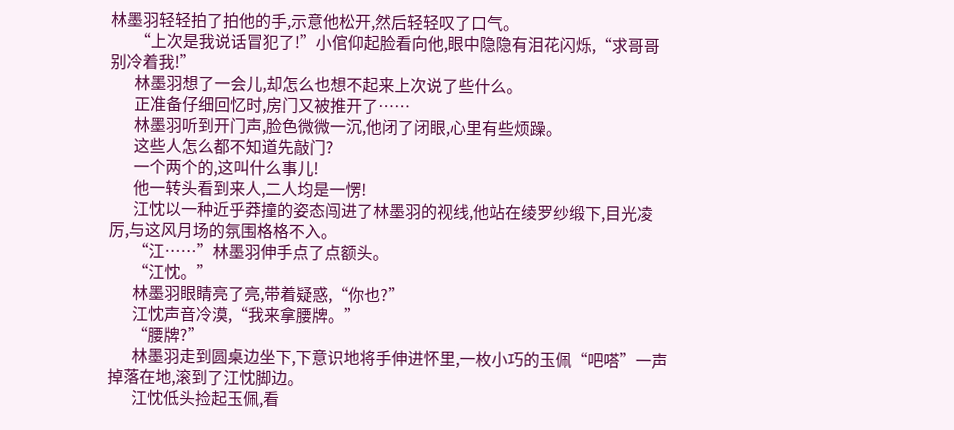林墨羽轻轻拍了拍他的手,示意他松开,然后轻轻叹了口气。
      “上次是我说话冒犯了!”小倌仰起脸看向他,眼中隐隐有泪花闪烁,“求哥哥别冷着我!”
      林墨羽想了一会儿,却怎么也想不起来上次说了些什么。
      正准备仔细回忆时,房门又被推开了……
      林墨羽听到开门声,脸色微微一沉,他闭了闭眼,心里有些烦躁。
      这些人怎么都不知道先敲门?
      一个两个的,这叫什么事儿!
      他一转头看到来人,二人均是一愣!
      江忱以一种近乎莽撞的姿态闯进了林墨羽的视线,他站在绫罗纱缎下,目光凌厉,与这风月场的氛围格格不入。
      “江……”林墨羽伸手点了点额头。
      “江忱。”
      林墨羽眼睛亮了亮,带着疑惑,“你也?”
      江忱声音冷漠,“我来拿腰牌。”
      “腰牌?”
      林墨羽走到圆桌边坐下,下意识地将手伸进怀里,一枚小巧的玉佩“吧嗒”一声掉落在地,滚到了江忱脚边。
      江忱低头捡起玉佩,看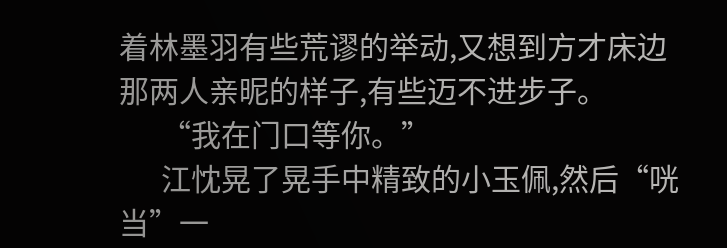着林墨羽有些荒谬的举动,又想到方才床边那两人亲昵的样子,有些迈不进步子。
      “我在门口等你。”
      江忱晃了晃手中精致的小玉佩,然后“咣当”一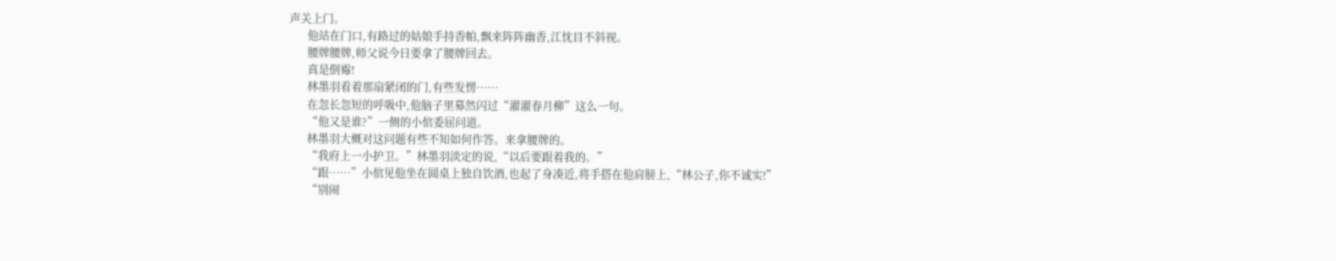声关上门。
      他站在门口,有路过的姑娘手持香帕,飘来阵阵幽香,江忱目不斜视。
      腰牌腰牌,师父说今日要拿了腰牌回去。
      真是倒霉!
      林墨羽看着那扇紧闭的门,有些发愣……
      在忽长忽短的呼吸中,他脑子里募然闪过“濯濯春月柳”这么一句。
      “他又是谁?”一侧的小倌委屈问道。
      林墨羽大概对这问题有些不知如何作答。来拿腰牌的。
      “我府上一小护卫。”林墨羽淡定的说,“以后要跟着我的。”
      “跟……”小倌见他坐在圆桌上独自饮酒,也起了身凑近,将手搭在他肩膀上,“林公子,你不诚实!”
      “别闹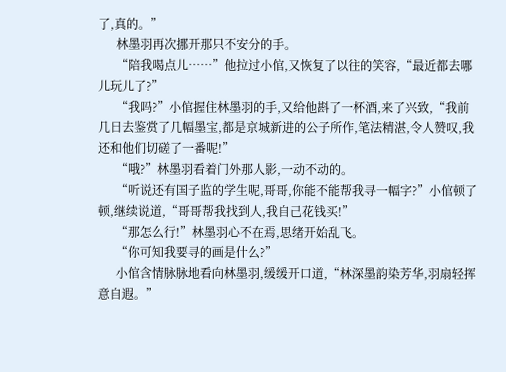了,真的。”
      林墨羽再次挪开那只不安分的手。
      “陪我喝点儿……”他拉过小倌,又恢复了以往的笑容,“最近都去哪儿玩儿了?”
      “我吗?”小倌握住林墨羽的手,又给他斟了一杯酒,来了兴致,“我前几日去鉴赏了几幅墨宝,都是京城新进的公子所作,笔法精湛,令人赞叹,我还和他们切磋了一番呢!”
      “哦?”林墨羽看着门外那人影,一动不动的。
      “听说还有国子监的学生呢,哥哥,你能不能帮我寻一幅字?”小倌顿了顿,继续说道,“哥哥帮我找到人,我自己花钱买!”
      “那怎么行!”林墨羽心不在焉,思绪开始乱飞。
      “你可知我要寻的画是什么?”
      小倌含情脉脉地看向林墨羽,缓缓开口道,“林深墨韵染芳华,羽扇轻挥意自遐。”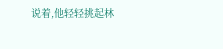说着,他轻轻挑起林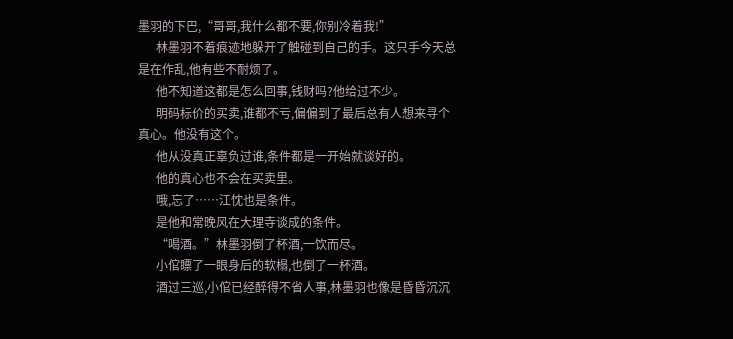墨羽的下巴,“哥哥,我什么都不要,你别冷着我!”
      林墨羽不着痕迹地躲开了触碰到自己的手。这只手今天总是在作乱,他有些不耐烦了。
      他不知道这都是怎么回事,钱财吗?他给过不少。
      明码标价的买卖,谁都不亏,偏偏到了最后总有人想来寻个真心。他没有这个。
      他从没真正辜负过谁,条件都是一开始就谈好的。
      他的真心也不会在买卖里。
      哦,忘了……江忱也是条件。
      是他和常晚风在大理寺谈成的条件。
      “喝酒。”林墨羽倒了杯酒,一饮而尽。
      小倌瞟了一眼身后的软榻,也倒了一杯酒。
      酒过三巡,小倌已经醉得不省人事,林墨羽也像是昏昏沉沉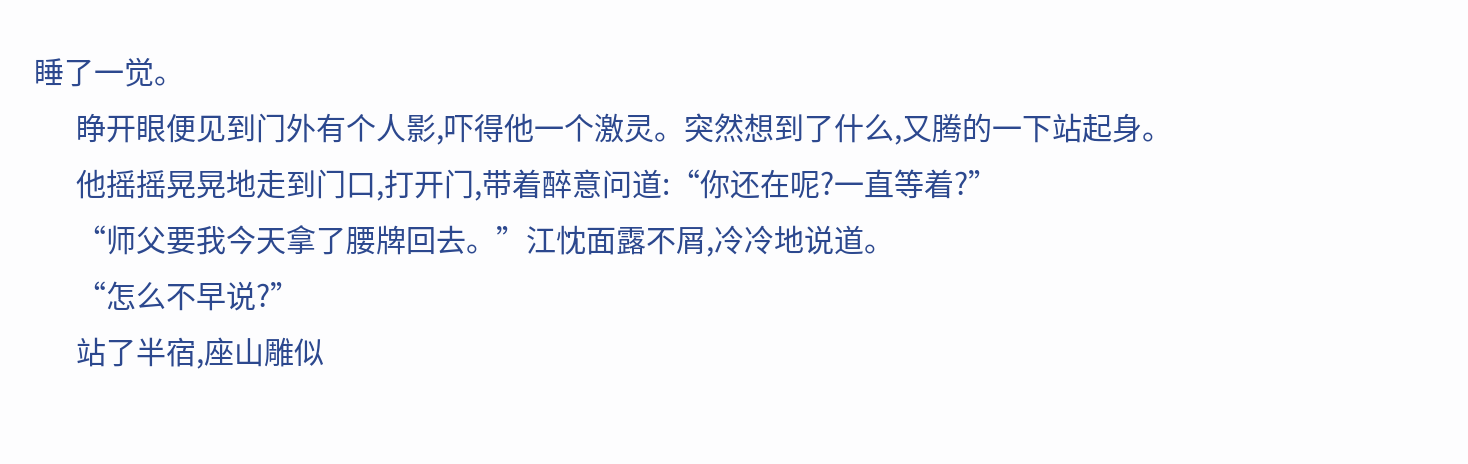睡了一觉。
      睁开眼便见到门外有个人影,吓得他一个激灵。突然想到了什么,又腾的一下站起身。
      他摇摇晃晃地走到门口,打开门,带着醉意问道:“你还在呢?一直等着?”
      “师父要我今天拿了腰牌回去。”江忱面露不屑,冷冷地说道。
      “怎么不早说?”
      站了半宿,座山雕似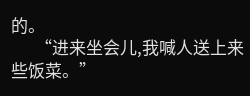的。
      “进来坐会儿,我喊人送上来些饭菜。”